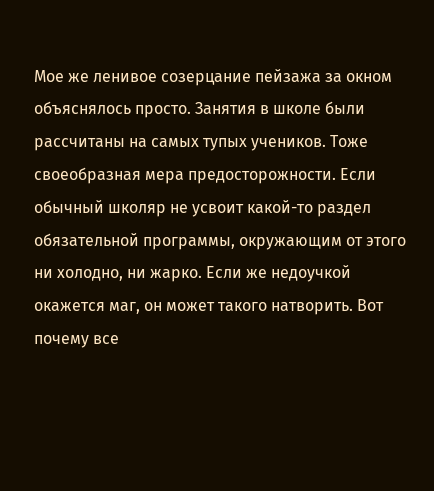Мое же ленивое созерцание пейзажа за окном объяснялось просто. Занятия в школе были рассчитаны на самых тупых учеников. Тоже своеобразная мера предосторожности. Если обычный школяр не усвоит какой-то раздел обязательной программы, окружающим от этого ни холодно, ни жарко. Если же недоучкой окажется маг, он может такого натворить. Вот почему все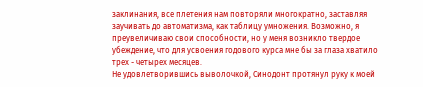заклинания, все плетения нам повторяли многократно, заставляя заучивать до автоматизма, как таблицу умножения. Возможно, я преувеличиваю свои способности, но у меня возникло твердое убеждение, что для усвоения годового курса мне бы за глаза хватило трех - четырех месяцев.
Не удовлетворившись выволочкой, Синодонт протянул руку к моей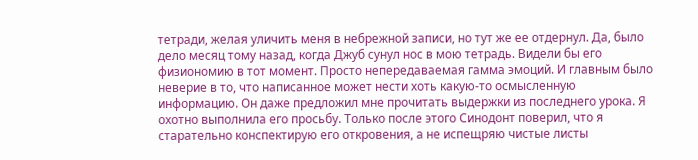тетради, желая уличить меня в небрежной записи, но тут же ее отдернул. Да, было дело месяц тому назад, когда Джуб сунул нос в мою тетрадь. Видели бы его физиономию в тот момент. Просто непередаваемая гамма эмоций. И главным было неверие в то, что написанное может нести хоть какую-то осмысленную информацию. Он даже предложил мне прочитать выдержки из последнего урока. Я охотно выполнила его просьбу. Только после этого Синодонт поверил, что я старательно конспектирую его откровения, а не испещряю чистые листы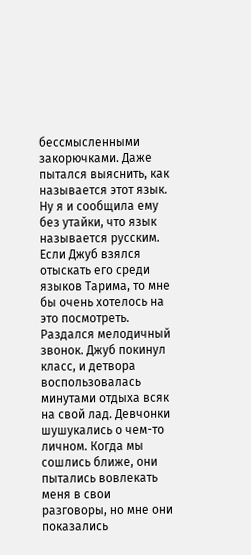бессмысленными закорючками. Даже пытался выяснить, как называется этот язык. Ну я и сообщила ему без утайки, что язык называется русским. Если Джуб взялся отыскать его среди языков Тарима, то мне бы очень хотелось на это посмотреть.
Раздался мелодичный звонок. Джуб покинул класс, и детвора воспользовалась минутами отдыха всяк на свой лад. Девчонки шушукались о чем-то личном. Когда мы сошлись ближе, они пытались вовлекать меня в свои разговоры, но мне они показались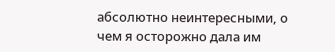абсолютно неинтересными, о чем я осторожно дала им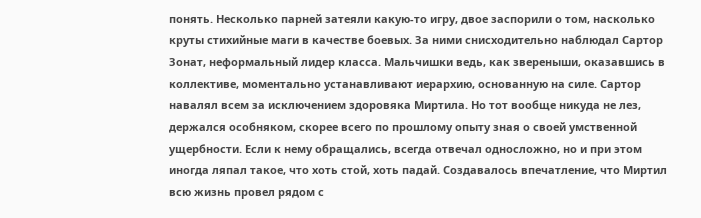понять. Несколько парней затеяли какую-то игру, двое заспорили о том, насколько круты стихийные маги в качестве боевых. За ними снисходительно наблюдал Сартор Зонат, неформальный лидер класса. Мальчишки ведь, как звереныши, оказавшись в коллективе, моментально устанавливают иерархию, основанную на силе. Сартор навалял всем за исключением здоровяка Миртила. Но тот вообще никуда не лез, держался особняком, скорее всего по прошлому опыту зная о своей умственной ущербности. Если к нему обращались, всегда отвечал односложно, но и при этом иногда ляпал такое, что хоть стой, хоть падай. Создавалось впечатление, что Миртил всю жизнь провел рядом с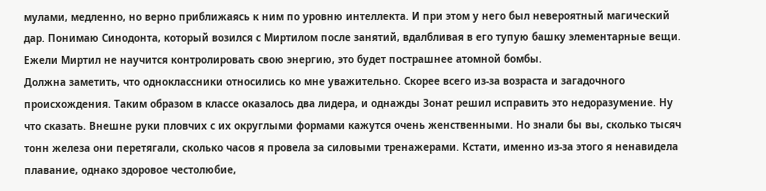мулами, медленно, но верно приближаясь к ним по уровню интеллекта. И при этом у него был невероятный магический дар. Понимаю Синодонта, который возился с Миртилом после занятий, вдалбливая в его тупую башку элементарные вещи. Ежели Миртил не научится контролировать свою энергию, это будет пострашнее атомной бомбы.
Должна заметить, что одноклассники относились ко мне уважительно. Скорее всего из-за возраста и загадочного происхождения. Таким образом в классе оказалось два лидера, и однажды Зонат решил исправить это недоразумение. Ну что сказать. Внешне руки пловчих с их округлыми формами кажутся очень женственными. Но знали бы вы, сколько тысяч тонн железа они перетягали, сколько часов я провела за силовыми тренажерами. Кстати, именно из-за этого я ненавидела плавание, однако здоровое честолюбие,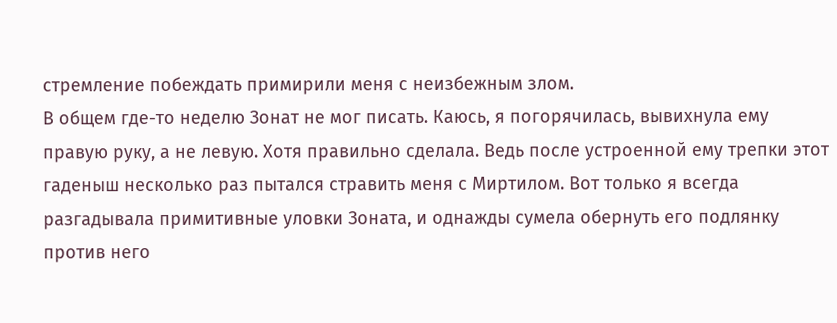стремление побеждать примирили меня с неизбежным злом.
В общем где-то неделю Зонат не мог писать. Каюсь, я погорячилась, вывихнула ему правую руку, а не левую. Хотя правильно сделала. Ведь после устроенной ему трепки этот гаденыш несколько раз пытался стравить меня с Миртилом. Вот только я всегда разгадывала примитивные уловки Зоната, и однажды сумела обернуть его подлянку против него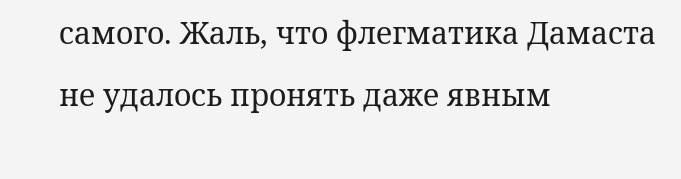самого. Жаль, что флегматика Дамаста не удалось пронять даже явным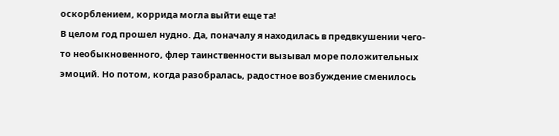оскорблением, коррида могла выйти еще та!
В целом год прошел нудно. Да, поначалу я находилась в предвкушении чего-то необыкновенного, флер таинственности вызывал море положительных эмоций. Но потом, когда разобралась, радостное возбуждение сменилось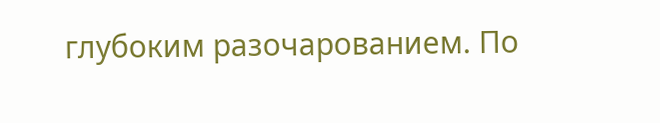глубоким разочарованием. По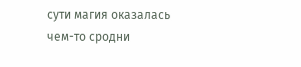сути магия оказалась чем-то сродни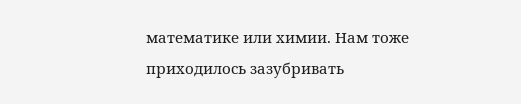математике или химии. Нам тоже приходилось зазубривать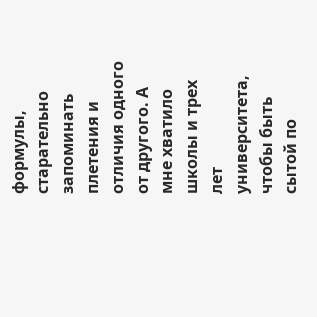формулы, старательно запоминать плетения и отличия одного от другого. А мне хватило школы и трех лет университета, чтобы быть сытой по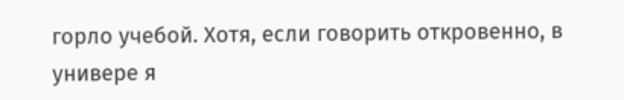горло учебой. Хотя, если говорить откровенно, в универе я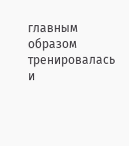главным образом тренировалась и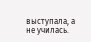выступала, а не училась.